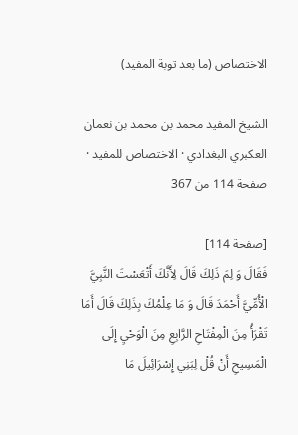الاختصاص (ما بعد توبة المفيد)

الشيخ المفيد محمد بن محمد بن نعمان العكبري البغدادي · الاختصاص للمفيد · صفحة 114 من 367

[صفحة 114]
فَقَالَ وَ لِمَ ذَلِكَ قَالَ لِأَنَّكَ أَتْعَسْتَ النَّبِيَّ الْأُمِّيَّ أَحْمَدَ قَالَ وَ مَا عِلْمُكَ بِذَلِكَ قَالَ أَمَا تَقْرَأُ مِنَ الْمِفْتَاحِ الرَّابِعِ مِنَ الْوَحْيِ إِلَى الْمَسِيحِ أَنْ قُلْ لِبَنِي إِسْرَائِيلَ مَا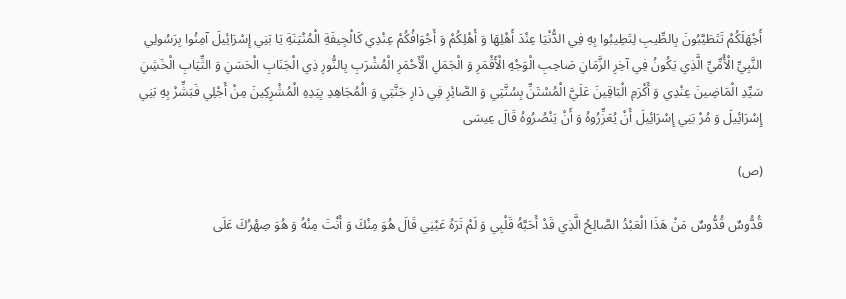أَجْهَلَكُمْ تَتَطَيَّبُونَ بِالطِّيبِ لِتَطِيبُوا بِهِ فِي الدُّنْيَا عِنْدَ أَهْلِهَا وَ أَهْلِكُمْ وَ أَجْوَافُكُمْ عِنْدِي كَالْجِيفَةِ الْمُنْتِنَةِ يَا بَنِي إِسْرَائِيلَ آمِنُوا بِرَسُولِي النَّبِيِّ الْأُمِّيِّ الَّذِي يَكُونُ فِي آخِرِ الزَّمَانِ صَاحِبِ الْوَجْهِ الْأَقْمَرِ وَ الْجَمَلِ الْأَحْمَرِ الْمُشْرَبِ بِالنُّورِ ذِي الْجَنَابِ الْحَسَنِ وَ الثِّيَابِ الْخَشِنِ سَيِّدِ الْمَاضِينَ عِنْدِي وَ أَكْرَمِ الْبَاقِينَ عَلَيَّ الْمُسْتَنِّ بِسُنَّتِي وَ الصَّائِرِ فِي دَارِ جَنَّتِي وَ الْمُجَاهِدِ بِيَدِهِ الْمُشْرِكِينَ مِنْ أَجْلِي فَبَشِّرْ بِهِ بَنِي إِسْرَائِيلَ وَ مُرْ بَنِي إِسْرَائِيلَ أَنْ يُعَزِّرُوهُ وَ أَنْ يَنْصُرُوهُ قَالَ عِيسَى

(ص)

قُدُّوسٌ قُدُّوسٌ مَنْ هَذَا الْعَبْدُ الصَّالِحُ الَّذِي قَدْ أَحَبَّهُ قَلْبِي وَ لَمْ تَرَهُ عَيْنِي قَالَ هُوَ مِنْكَ وَ أَنْتَ مِنْهُ وَ هُوَ صِهْرُكَ عَلَى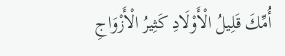أُمِّكَ قَلِيلُ الْأَوْلَادِ كَثِيرُ الْأَزْوَاجِ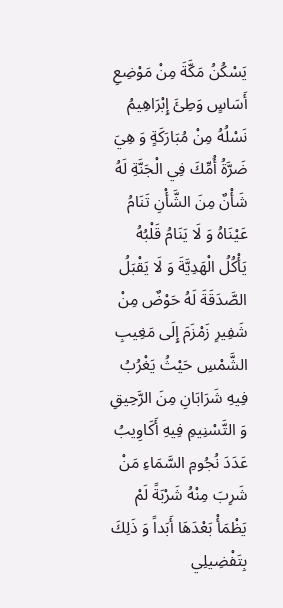يَسْكُنُ مَكَّةَ مِنْ مَوْضِعِ أَسَاسٍ وَطِئَ إِبْرَاهِيمُ نَسْلُهُ مِنْ مُبَارَكَةٍ وَ هِيَ ضَرَّةُ أُمِّكَ فِي الْجَنَّةِ لَهُ شَأْنٌ مِنَ الشَّأْنِ تَنَامُ عَيْنَاهُ وَ لَا يَنَامُ قَلْبُهُ يَأْكُلُ الْهَدِيَّةَ وَ لَا يَقْبَلُ الصَّدَقَةَ لَهُ حَوْضٌ مِنْ شَفِيرِ زَمْزَمَ إِلَى مَغِيبِ الشَّمْسِ حَيْثُ يَغْرُبُ فِيهِ شَرَابَانِ مِنَ الرَّحِيقِ وَ التَّسْنِيمِ فِيهِ أَكَاوِيبُ عَدَدَ نُجُومِ السَّمَاءِ مَنْ شَرِبَ مِنْهُ شَرْبَةً لَمْ يَظْمَأْ بَعْدَهَا أَبَداً وَ ذَلِكَ بِتَفْضِيلِي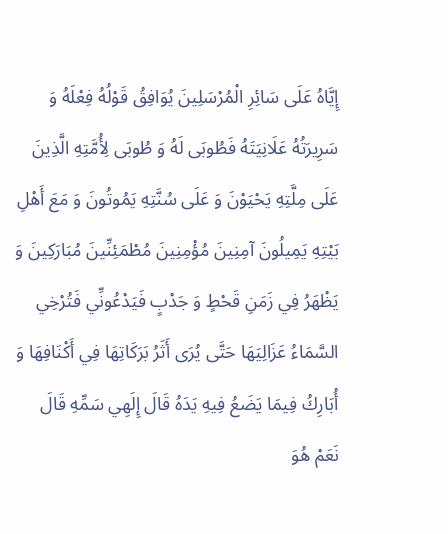إِيَّاهُ عَلَى سَائِرِ الْمُرْسَلِينَ يُوَافِقُ قَوْلُهُ فِعْلَهُ وَ سَرِيرَتُهُ عَلَانِيَتَهُ فَطُوبَى لَهُ وَ طُوبَى لِأُمَّتِهِ الَّذِينَ عَلَى مِلَّتِهِ يَحْيَوْنَ وَ عَلَى سُنَّتِهِ يَمُوتُونَ وَ مَعَ أَهْلِ بَيْتِهِ يَمِيلُونَ آمِنِينَ مُؤْمِنِينَ مُطْمَئِنِّينَ مُبَارَكِينَ وَ يَظْهَرُ فِي زَمَنِ قَحْطٍ وَ جَدْبٍ فَيَدْعُونِّي فَتُرْخِي السَّمَاءُ عَزَالِيَهَا حَتَّى يُرَى أَثَرُ بَرَكَاتِهَا فِي أَكْنَافِهَا وَ أُبَارِكُ فِيمَا يَضَعُ فِيهِ يَدَهُ قَالَ إِلَهِي سَمِّهِ قَالَ نَعَمْ هُوَ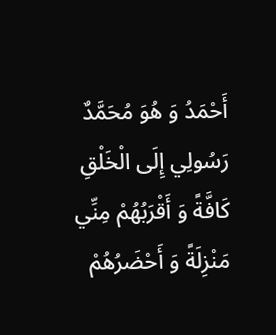أَحْمَدُ وَ هُوَ مُحَمَّدٌ رَسُولِي إِلَى الْخَلْقِ كَافَّةً وَ أَقْرَبُهُمْ مِنِّي مَنْزِلَةً وَ أَحْضَرُهُمْ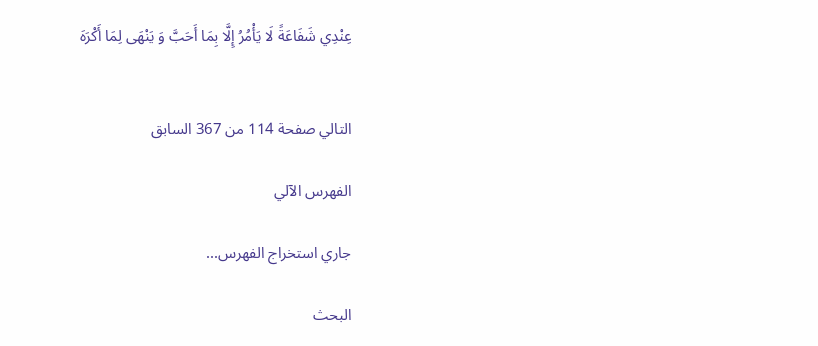عِنْدِي شَفَاعَةً لَا يَأْمُرُ إِلَّا بِمَا أَحَبَّ وَ يَنْهَى لِمَا أَكْرَهَ


التالي صفحة 114 من 367 السابق

الفهرس الآلي

جاري استخراج الفهرس...

البحث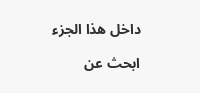داخل هذا الجزء

ابحث عن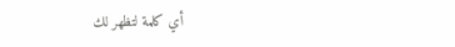أي كلمة لتظهر لك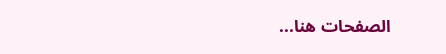الصفحات هنا...